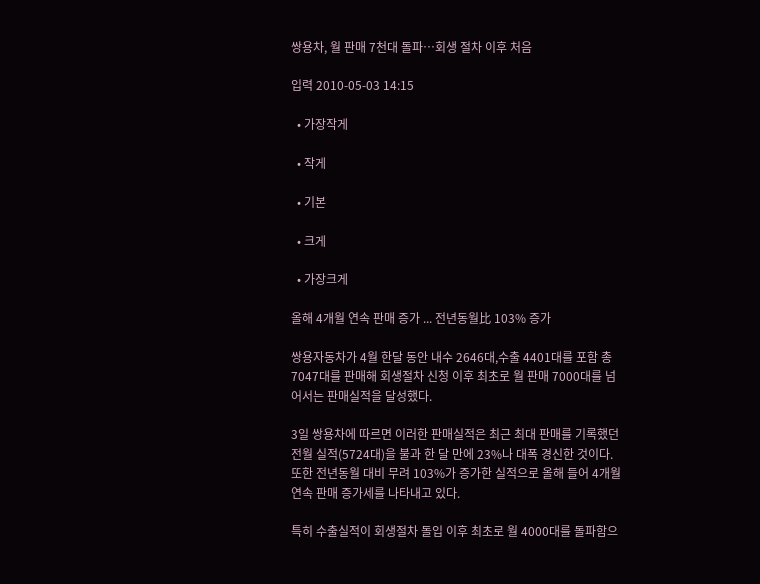쌍용차, 월 판매 7천대 돌파…회생 절차 이후 처음

입력 2010-05-03 14:15

  • 가장작게

  • 작게

  • 기본

  • 크게

  • 가장크게

올해 4개월 연속 판매 증가 ... 전년동월比 103% 증가

쌍용자동차가 4월 한달 동안 내수 2646대,수출 4401대를 포함 총 7047대를 판매해 회생절차 신청 이후 최초로 월 판매 7000대를 넘어서는 판매실적을 달성했다.

3일 쌍용차에 따르면 이러한 판매실적은 최근 최대 판매를 기록했던 전월 실적(5724대)을 불과 한 달 만에 23%나 대폭 경신한 것이다. 또한 전년동월 대비 무려 103%가 증가한 실적으로 올해 들어 4개월 연속 판매 증가세를 나타내고 있다.

특히 수출실적이 회생절차 돌입 이후 최초로 월 4000대를 돌파함으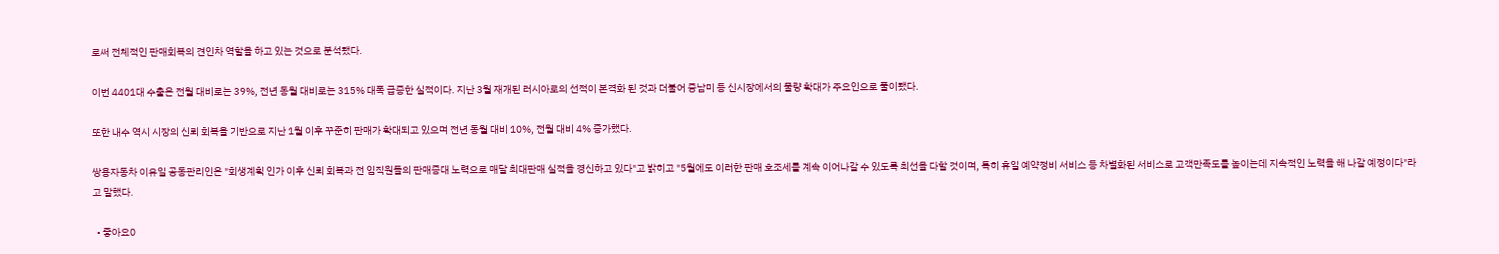로써 전체적인 판매회복의 견인차 역할을 하고 있는 것으로 분석됐다.

이번 4401대 수출은 전월 대비로는 39%, 전년 동월 대비로는 315% 대폭 급증한 실적이다. 지난 3월 재개된 러시아로의 선적이 본격화 된 것과 더불어 중남미 등 신시장에서의 물량 확대가 주요인으로 풀이됐다.

또한 내수 역시 시장의 신뢰 회복을 기반으로 지난 1월 이후 꾸준히 판매가 확대되고 있으며 전년 동월 대비 10%, 전월 대비 4% 증가했다.

쌍용자동차 이유일 공동관리인은 "회생계획 인가 이후 신뢰 회복과 전 임직원들의 판매증대 노력으로 매달 최대판매 실적을 경신하고 있다"고 밝히고 "5월에도 이러한 판매 호조세를 계속 이어나갈 수 있도록 최선을 다할 것이며, 특히 휴일 예약정비 서비스 등 차별화된 서비스로 고객만족도를 높이는데 지속적인 노력을 해 나갈 예정이다"라고 말했다.

  • 좋아요0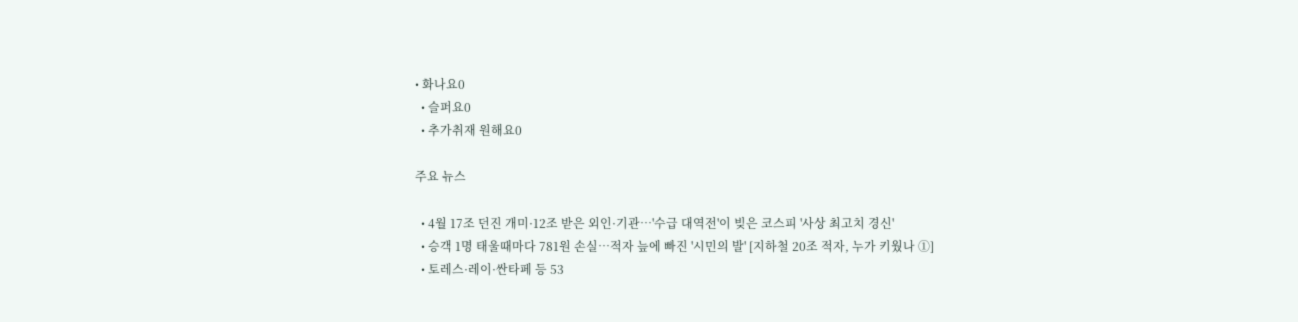• 화나요0
  • 슬퍼요0
  • 추가취재 원해요0

주요 뉴스

  • 4월 17조 던진 개미·12조 받은 외인·기관…'수급 대역전'이 빚은 코스피 '사상 최고치 경신'
  • 승객 1명 태울때마다 781원 손실…적자 늪에 빠진 '시민의 발' [지하철 20조 적자, 누가 키웠나 ①]
  • 토레스·레이·싼타페 등 53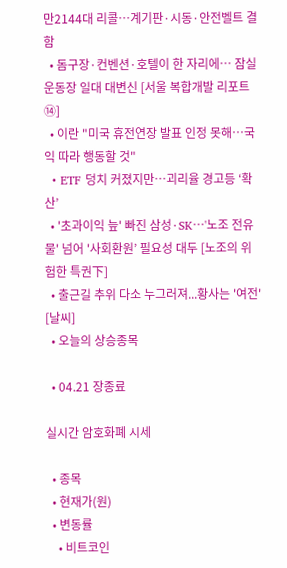만2144대 리콜…계기판·시동·안전벨트 결함
  • 돔구장·컨벤션·호텔이 한 자리에… 잠실운동장 일대 대변신 [서울 복합개발 리포트 ⑭]
  • 이란 "미국 휴전연장 발표 인정 못해⋯국익 따라 행동할 것"
  • ETF 덩치 커졌지만…괴리율 경고등 ‘확산’
  • '초과이익 늪' 빠진 삼성·SK⋯'노조 전유물' 넘어 '사회환원’ 필요성 대두 [노조의 위험한 특권下]
  • 출근길 추위 다소 누그러져...황사는 '여전' [날씨]
  • 오늘의 상승종목

  • 04.21 장종료

실시간 암호화폐 시세

  • 종목
  • 현재가(원)
  • 변동률
    • 비트코인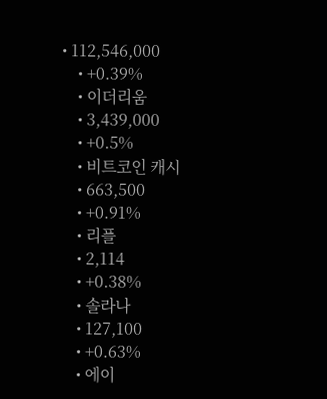• 112,546,000
    • +0.39%
    • 이더리움
    • 3,439,000
    • +0.5%
    • 비트코인 캐시
    • 663,500
    • +0.91%
    • 리플
    • 2,114
    • +0.38%
    • 솔라나
    • 127,100
    • +0.63%
    • 에이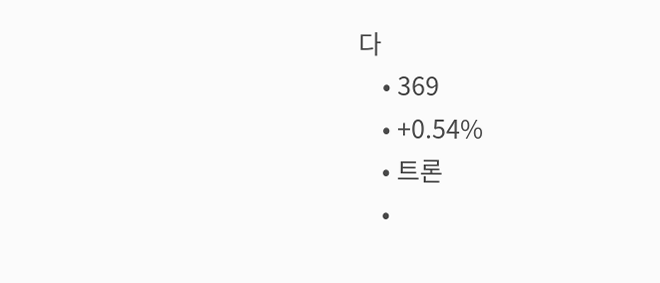다
    • 369
    • +0.54%
    • 트론
    •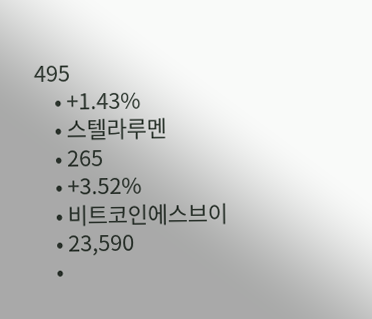495
    • +1.43%
    • 스텔라루멘
    • 265
    • +3.52%
    • 비트코인에스브이
    • 23,590
    •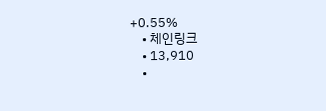+0.55%
    • 체인링크
    • 13,910
    •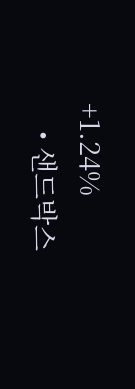+1.24%
    • 샌드박스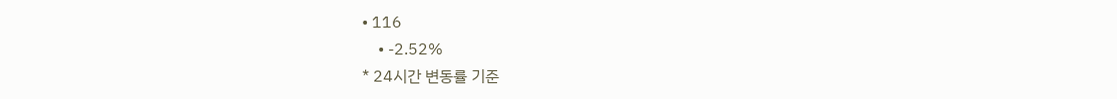• 116
    • -2.52%
* 24시간 변동률 기준